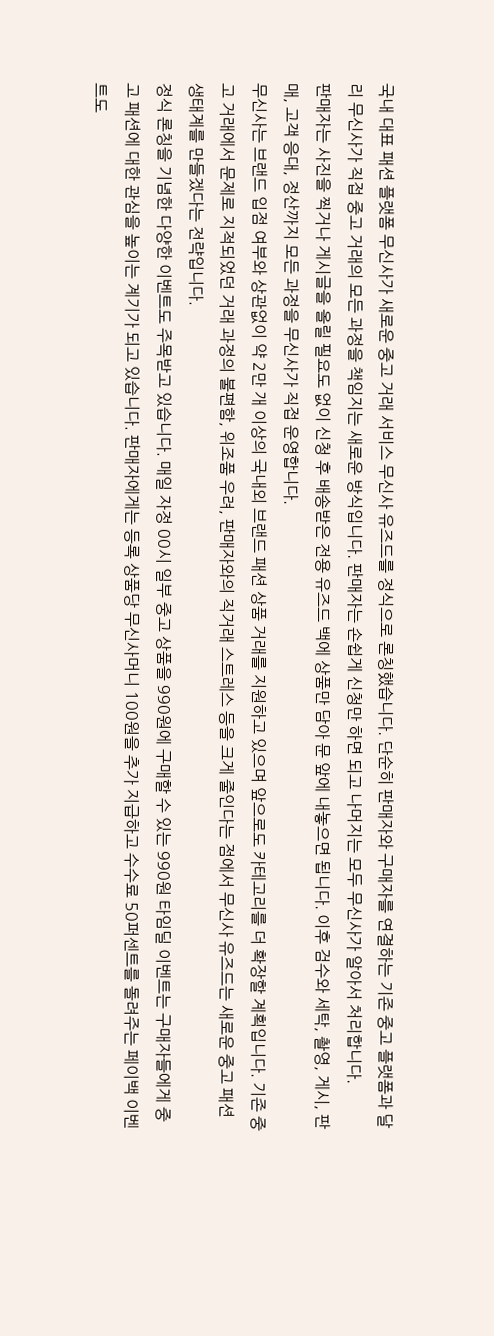국내 대표 패션 플랫폼 무신사가 새로운 중고 거래 서비스 무신사 유즈드를 정식으로 론칭했습니다. 단순히 판매자와 구매자를 연결하는 기존 중고 플랫폼과 달리 무신사가 직접 중고 거래의 모든 과정을 책임지는 새로운 방식입니다. 판매자는 손쉽게 신청만 하면 되고 나머지는 모두 무신사가 알아서 처리합니다.
판매자는 사진을 찍거나 게시글을 올릴 필요도 없이 신청 후 배송받은 전용 유즈드 백에 상품만 담아 문 앞에 내놓으면 됩니다. 이후 검수와 세탁, 촬영, 게시, 판매, 고객 응대, 정산까지 모든 과정을 무신사가 직접 운영합니다.
무신사는 브랜드 입점 여부와 상관없이 약 2만 개 이상의 국내외 브랜드 패션 상품 거래를 지원하고 있으며 앞으로도 카테고리를 더 확장할 계획입니다. 기존 중고 거래에서 문제로 지적되었던 거래 과정의 불편함, 위조품 우려, 판매자와의 직거래 스트레스 등을 크게 줄인다는 점에서 무신사 유즈드는 새로운 중고 패션 생태계를 만들겠다는 전략입니다.
정식 론칭을 기념한 다양한 이벤트도 주목받고 있습니다. 매일 자정 00시 일부 중고 상품을 990원에 구매할 수 있는 990원 타임딜 이벤트는 구매자들에게 중고 패션에 대한 관심을 높이는 계기가 되고 있습니다. 판매자에게는 등록 상품당 무신사머니 100원을 추가 지급하고 수수료 50퍼센트를 돌려주는 페이백 이벤트도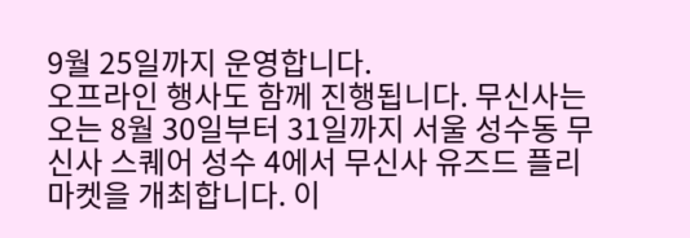9월 25일까지 운영합니다.
오프라인 행사도 함께 진행됩니다. 무신사는 오는 8월 30일부터 31일까지 서울 성수동 무신사 스퀘어 성수 4에서 무신사 유즈드 플리마켓을 개최합니다. 이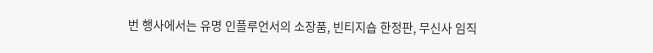번 행사에서는 유명 인플루언서의 소장품, 빈티지숍 한정판, 무신사 임직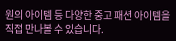원의 아이템 등 다양한 중고 패션 아이템을 직접 만나볼 수 있습니다.